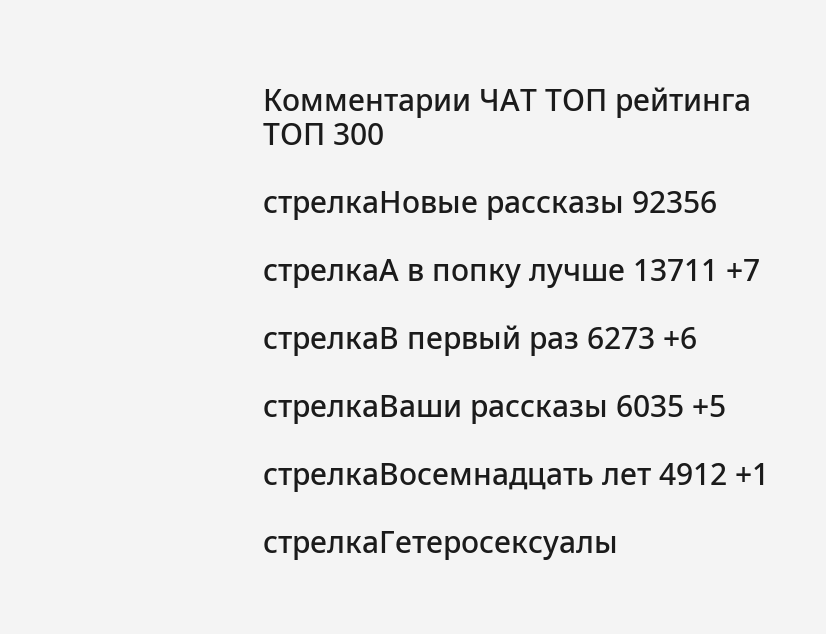Комментарии ЧАТ ТОП рейтинга ТОП 300

стрелкаНовые рассказы 92356

стрелкаА в попку лучше 13711 +7

стрелкаВ первый раз 6273 +6

стрелкаВаши рассказы 6035 +5

стрелкаВосемнадцать лет 4912 +1

стрелкаГетеросексуалы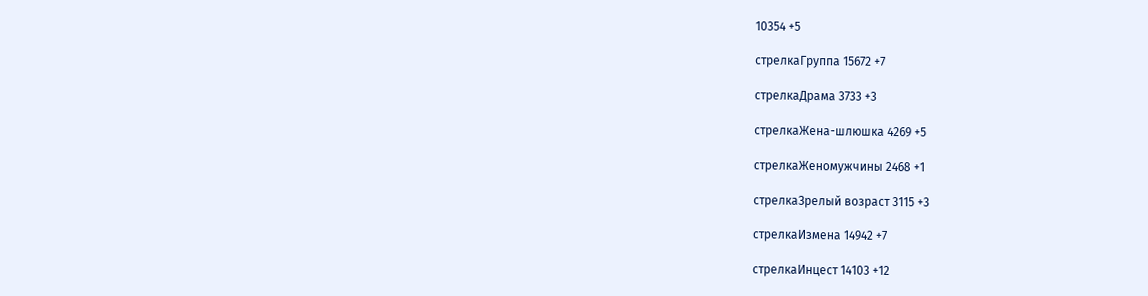10354 +5

стрелкаГруппа 15672 +7

стрелкаДрама 3733 +3

стрелкаЖена-шлюшка 4269 +5

стрелкаЖеномужчины 2468 +1

стрелкаЗрелый возраст 3115 +3

стрелкаИзмена 14942 +7

стрелкаИнцест 14103 +12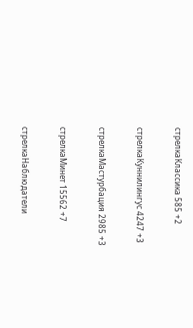стрелкаКлассика 585 +2

стрелкаКуннилингус 4247 +3

стрелкаМастурбация 2985 +3

стрелкаМинет 15562 +7

стрелкаНаблюдатели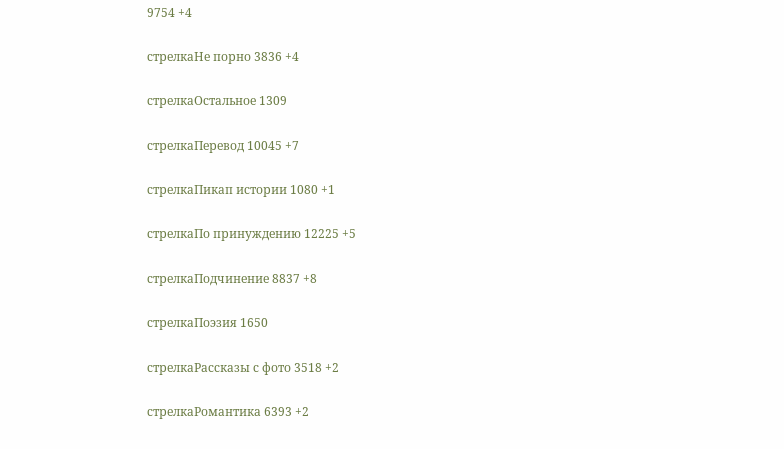9754 +4

стрелкаНе порно 3836 +4

стрелкаОстальное 1309

стрелкаПеревод 10045 +7

стрелкаПикап истории 1080 +1

стрелкаПо принуждению 12225 +5

стрелкаПодчинение 8837 +8

стрелкаПоэзия 1650

стрелкаРассказы с фото 3518 +2

стрелкаРомантика 6393 +2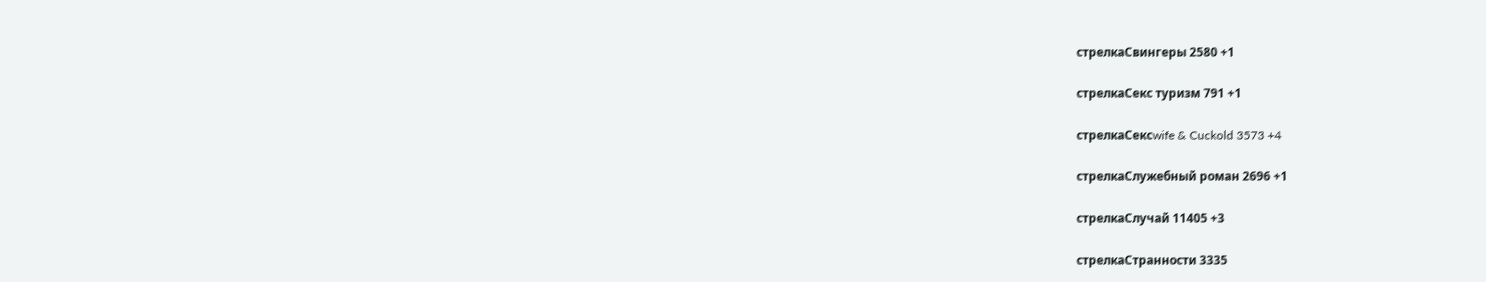стрелкаСвингеры 2580 +1

стрелкаСекс туризм 791 +1

стрелкаСексwife & Cuckold 3573 +4

стрелкаСлужебный роман 2696 +1

стрелкаСлучай 11405 +3

стрелкаСтранности 3335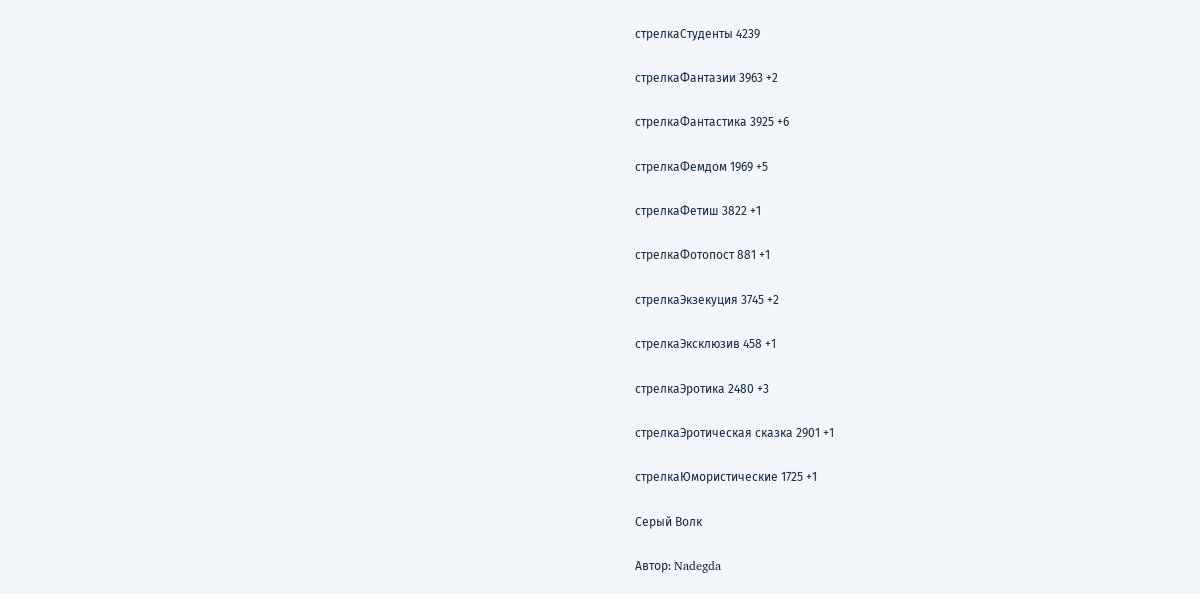стрелкаСтуденты 4239

стрелкаФантазии 3963 +2

стрелкаФантастика 3925 +6

стрелкаФемдом 1969 +5

стрелкаФетиш 3822 +1

стрелкаФотопост 881 +1

стрелкаЭкзекуция 3745 +2

стрелкаЭксклюзив 458 +1

стрелкаЭротика 2480 +3

стрелкаЭротическая сказка 2901 +1

стрелкаЮмористические 1725 +1

Серый Волк

Автор: Nadegda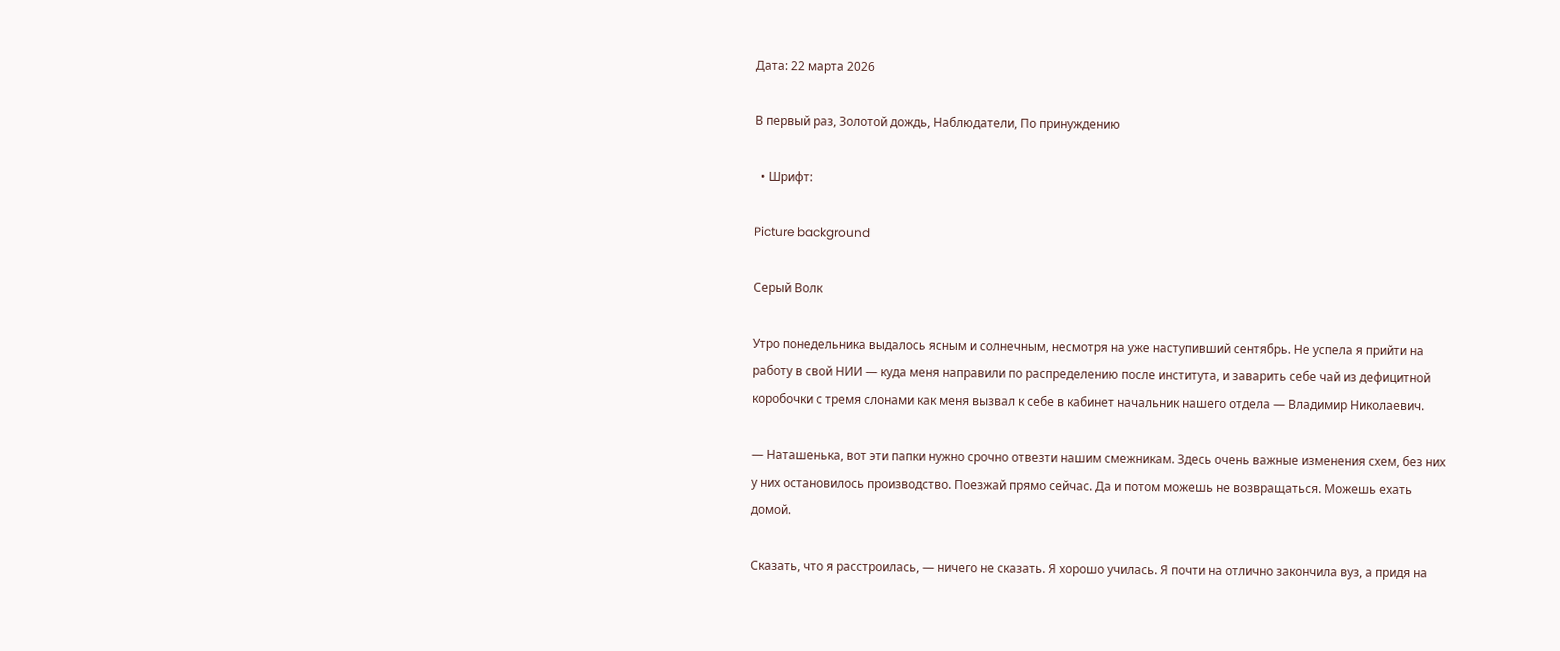Дата: 22 марта 2026

В первый раз, Золотой дождь, Наблюдатели, По принуждению

  • Шрифт:

Picture background

Серый Волк

Утро понедельника выдалось ясным и солнечным, несмотря на уже наступивший сентябрь. Не успела я прийти на работу в свой НИИ — куда меня направили по распределению после института, и заварить себе чай из дефицитной коробочки с тремя слонами как меня вызвал к себе в кабинет начальник нашего отдела — Владимир Николаевич.

— Наташенька, вот эти папки нужно срочно отвезти нашим смежникам. Здесь очень важные изменения схем, без них у них остановилось производство. Поезжай прямо сейчас. Да и потом можешь не возвращаться. Можешь ехать домой.

Сказать, что я расстроилась, — ничего не сказать. Я хорошо училась. Я почти на отлично закончила вуз, а придя на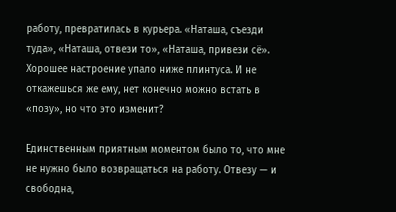работу, превратилась в курьера. «Наташа, съезди туда», «Наташа, отвези то», «Наташа, привези сё». Хорошее настроение упало ниже плинтуса. И не откажешься же ему, нет конечно можно встать в «позу», но что это изменит?

Единственным приятным моментом было то, что мне не нужно было возвращаться на работу. Отвезу — и свободна,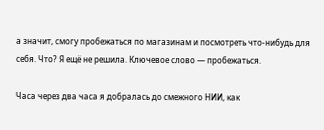а значит, смогу пробежаться по магазинам и посмотреть что-нибудь для себя. Что? Я ещё не решила. Ключевое слово — пробежаться.

Часа через два часа я добралась до смежного НИИ, как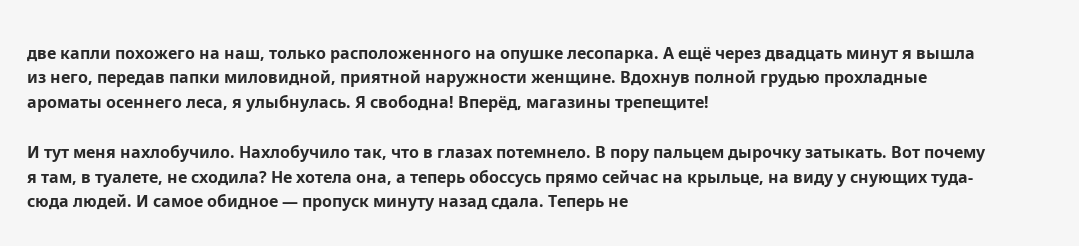две капли похожего на наш, только расположенного на опушке лесопарка. А ещё через двадцать минут я вышла из него, передав папки миловидной, приятной наружности женщине. Вдохнув полной грудью прохладные ароматы осеннего леса, я улыбнулась. Я свободна! Вперёд, магазины трепещите!

И тут меня нахлобучило. Нахлобучило так, что в глазах потемнело. В пору пальцем дырочку затыкать. Вот почему я там, в туалете, не сходила? Не хотела она, а теперь обоссусь прямо сейчас на крыльце, на виду у снующих туда-сюда людей. И самое обидное — пропуск минуту назад сдала. Теперь не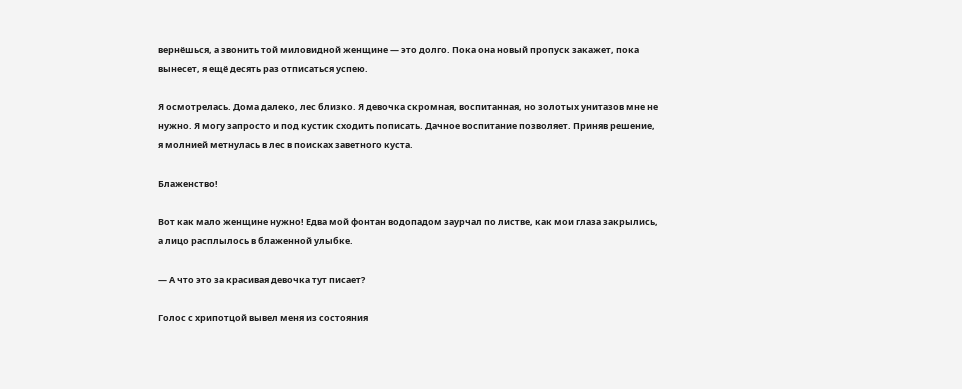вернёшься, а звонить той миловидной женщине — это долго. Пока она новый пропуск закажет, пока вынесет, я ещё десять раз отписаться успею.

Я осмотрелась. Дома далеко, лес близко. Я девочка скромная, воспитанная, но золотых унитазов мне не нужно. Я могу запросто и под кустик сходить пописать. Дачное воспитание позволяет. Приняв решение, я молнией метнулась в лес в поисках заветного куста.

Блаженство!

Вот как мало женщине нужно! Едва мой фонтан водопадом заурчал по листве, как мои глаза закрылись, а лицо расплылось в блаженной улыбке.

— А что это за красивая девочка тут писает?

Голос с хрипотцой вывел меня из состояния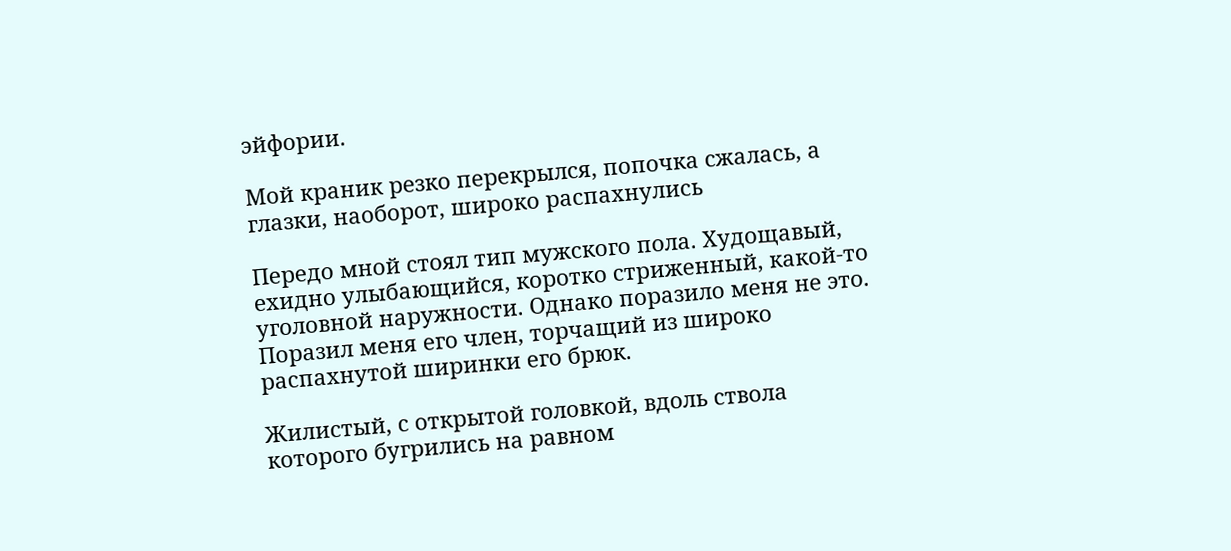эйфории.

Мой краник резко перекрылся, попочка сжалась, а глазки, наоборот, широко распахнулись

Передо мной стоял тип мужского пола. Худощавый, ехидно улыбающийся, коротко стриженный, какой-то уголовной наружности. Однако поразило меня не это. Поразил меня его член, торчащий из широко распахнутой ширинки его брюк.

Жилистый, с открытой головкой, вдоль ствола которого бугрились на равном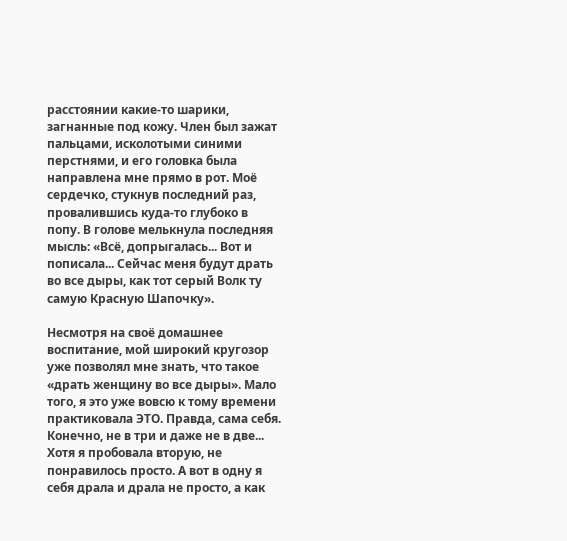расстоянии какие-то шарики, загнанные под кожу. Член был зажат пальцами, исколотыми синими перстнями, и его головка была направлена мне прямо в рот. Моё сердечко, стукнув последний раз, провалившись куда-то глубоко в попу. В голове мелькнула последняя мысль: «Всё, допрыгалась... Вот и пописала... Сейчас меня будут драть во все дыры, как тот серый Волк ту самую Красную Шапочку».

Несмотря на своё домашнее воспитание, мой широкий кругозор уже позволял мне знать, что такое «драть женщину во все дыры». Мало того, я это уже вовсю к тому времени практиковала ЭТО. Правда, сама себя. Конечно, не в три и даже не в две... Хотя я пробовала вторую, не понравилось просто. А вот в одну я себя драла и драла не просто, а как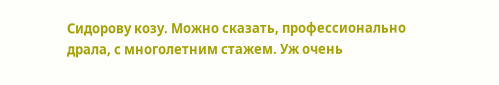Сидорову козу. Можно сказать, профессионально драла, с многолетним стажем. Уж очень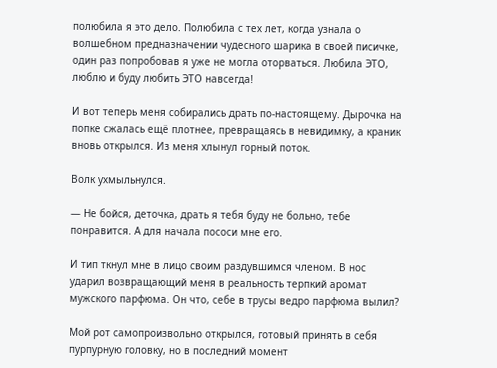полюбила я это дело. Полюбила с тех лет, когда узнала о волшебном предназначении чудесного шарика в своей писичке, один раз попробовав я уже не могла оторваться. Любила ЭТО, люблю и буду любить ЭТО навсегда!

И вот теперь меня собирались драть по-настоящему. Дырочка на попке сжалась ещё плотнее, превращаясь в невидимку, а краник вновь открылся. Из меня хлынул горный поток.

Волк ухмыльнулся.

— Не бойся, деточка, драть я тебя буду не больно, тебе понравится. А для начала пососи мне его.

И тип ткнул мне в лицо своим раздувшимся членом. В нос ударил возвращающий меня в реальность терпкий аромат мужского парфюма. Он что, себе в трусы ведро парфюма вылил?

Мой рот самопроизвольно открылся, готовый принять в себя пурпурную головку, но в последний момент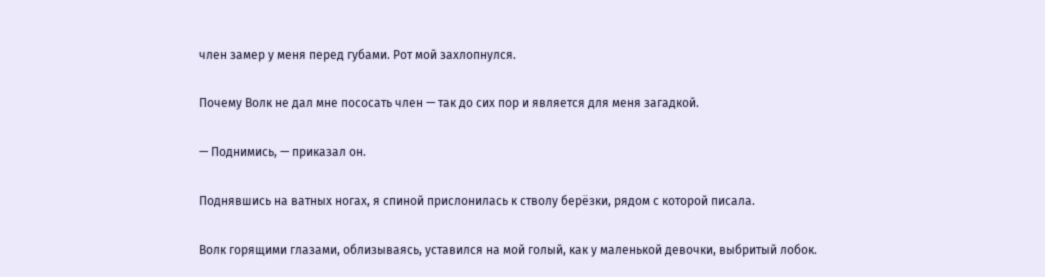член замер у меня перед губами. Рот мой захлопнулся.

Почему Волк не дал мне пососать член — так до сих пор и является для меня загадкой.

— Поднимись, — приказал он.

Поднявшись на ватных ногах, я спиной прислонилась к стволу берёзки, рядом с которой писала.

Волк горящими глазами, облизываясь, уставился на мой голый, как у маленькой девочки, выбритый лобок.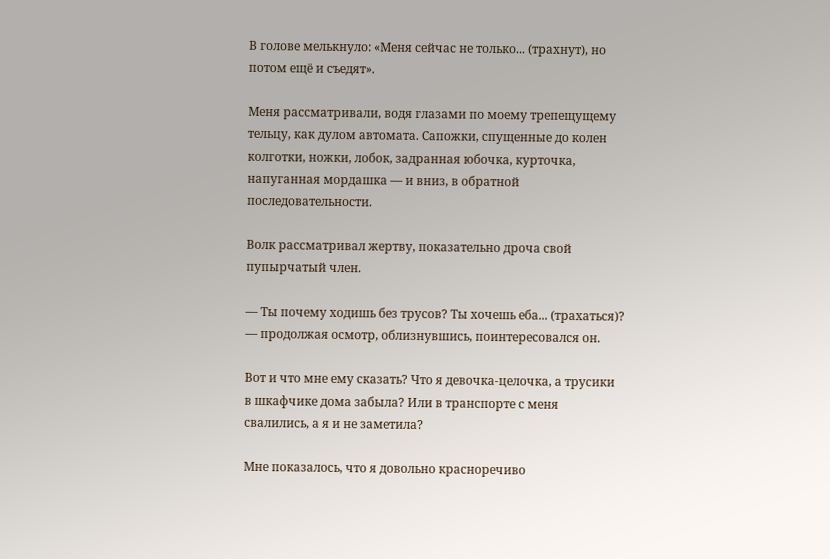В голове мелькнуло: «Меня сейчас не только... (трахнут), но потом ещё и съедят».

Меня рассматривали, водя глазами по моему трепещущему тельцу, как дулом автомата. Сапожки, спущенные до колен колготки, ножки, лобок, задранная юбочка, курточка, напуганная мордашка — и вниз, в обратной последовательности.

Волк рассматривал жертву, показательно дроча свой пупырчатый член.

— Ты почему ходишь без трусов? Ты хочешь еба... (трахаться)? — продолжая осмотр, облизнувшись, поинтересовался он.

Вот и что мне ему сказать? Что я девочка-целочка, а трусики в шкафчике дома забыла? Или в транспорте с меня свалились, а я и не заметила?

Мне показалось, что я довольно красноречиво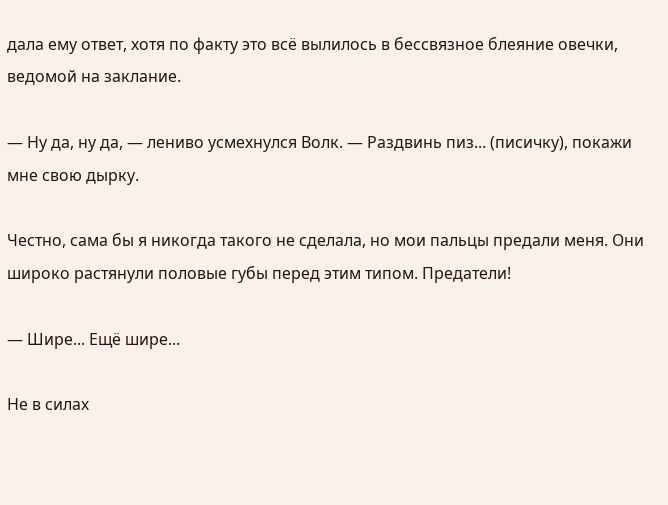дала ему ответ, хотя по факту это всё вылилось в бессвязное блеяние овечки, ведомой на заклание.

— Ну да, ну да, — лениво усмехнулся Волк. — Раздвинь пиз... (писичку), покажи мне свою дырку.

Честно, сама бы я никогда такого не сделала, но мои пальцы предали меня. Они широко растянули половые губы перед этим типом. Предатели!

— Шире... Ещё шире...

Не в силах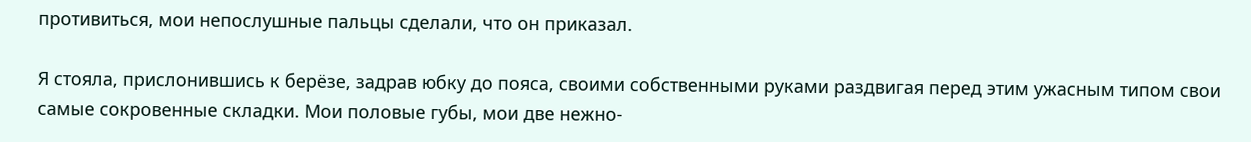противиться, мои непослушные пальцы сделали, что он приказал.

Я стояла, прислонившись к берёзе, задрав юбку до пояса, своими собственными руками раздвигая перед этим ужасным типом свои самые сокровенные складки. Мои половые губы, мои две нежно-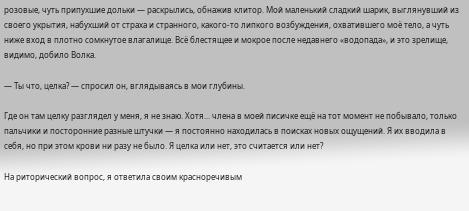розовые, чуть припухшие дольки — раскрылись, обнажив клитор. Мой маленький сладкий шарик, выглянувший из своего укрытия, набухший от страха и странного, какого-то липкого возбуждения, охватившего моё тело, а чуть ниже вход в плотно сомкнутое влагалище. Всё блестящее и мокрое после недавнего «водопада», и это зрелище, видимо, добило Волка.

— Ты что, целка? — спросил он, вглядываясь в мои глубины.

Где он там целку разглядел у меня, я не знаю. Хотя... члена в моей писичке ещё на тот момент не побывало, только пальчики и посторонние разные штучки — я постоянно находилась в поисках новых ощущений. Я их вводила в себя, но при этом крови ни разу не было. Я целка или нет, это считается или нет?

На риторический вопрос, я ответила своим красноречивым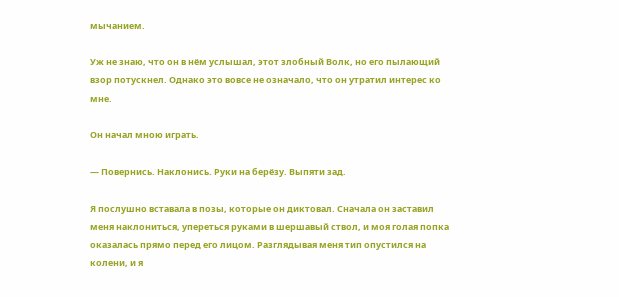мычанием.

Уж не знаю, что он в нём услышал, этот злобный Волк, но его пылающий взор потускнел. Однако это вовсе не означало, что он утратил интерес ко мне.

Он начал мною играть.

— Повернись. Наклонись. Руки на берёзу. Выпяти зад.

Я послушно вставала в позы, которые он диктовал. Сначала он заставил меня наклониться, упереться руками в шершавый ствол, и моя голая попка оказалась прямо перед его лицом. Разглядывая меня тип опустился на колени, и я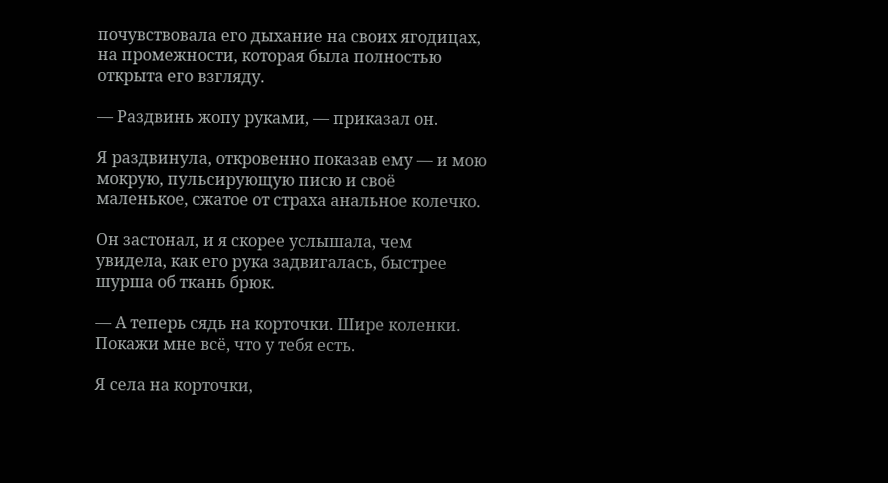почувствовала его дыхание на своих ягодицах, на промежности, которая была полностью открыта его взгляду.

— Раздвинь жопу руками, — приказал он.

Я раздвинула, откровенно показав ему — и мою мокрую, пульсирующую писю и своё маленькое, сжатое от страха анальное колечко.

Он застонал, и я скорее услышала, чем увидела, как его рука задвигалась, быстрее шурша об ткань брюк.

— А теперь сядь на корточки. Шире коленки. Покажи мне всё, что у тебя есть.

Я села на корточки,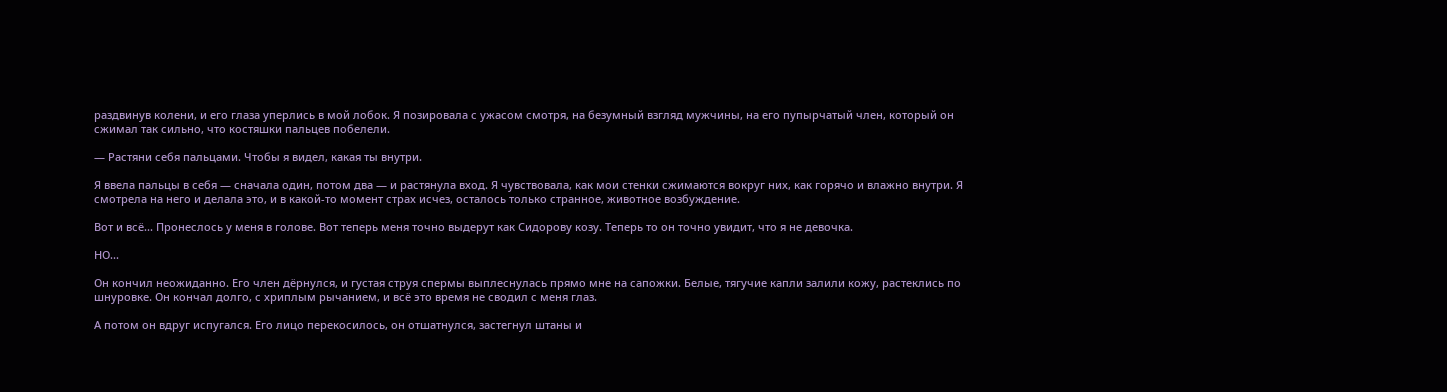раздвинув колени, и его глаза уперлись в мой лобок. Я позировала с ужасом смотря, на безумный взгляд мужчины, на его пупырчатый член, который он сжимал так сильно, что костяшки пальцев побелели.

— Растяни себя пальцами. Чтобы я видел, какая ты внутри.

Я ввела пальцы в себя — сначала один, потом два — и растянула вход. Я чувствовала, как мои стенки сжимаются вокруг них, как горячо и влажно внутри. Я смотрела на него и делала это, и в какой-то момент страх исчез, осталось только странное, животное возбуждение.

Вот и всё... Пронеслось у меня в голове. Вот теперь меня точно выдерут как Сидорову козу. Теперь то он точно увидит, что я не девочка.

НО...

Он кончил неожиданно. Его член дёрнулся, и густая струя спермы выплеснулась прямо мне на сапожки. Белые, тягучие капли залили кожу, растеклись по шнуровке. Он кончал долго, с хриплым рычанием, и всё это время не сводил с меня глаз.

А потом он вдруг испугался. Его лицо перекосилось, он отшатнулся, застегнул штаны и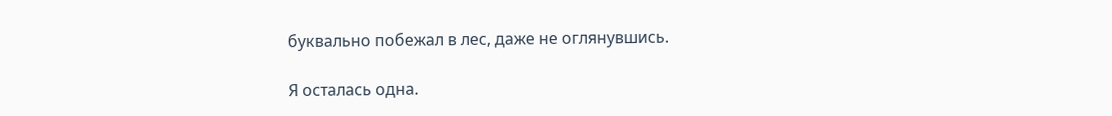буквально побежал в лес, даже не оглянувшись.

Я осталась одна.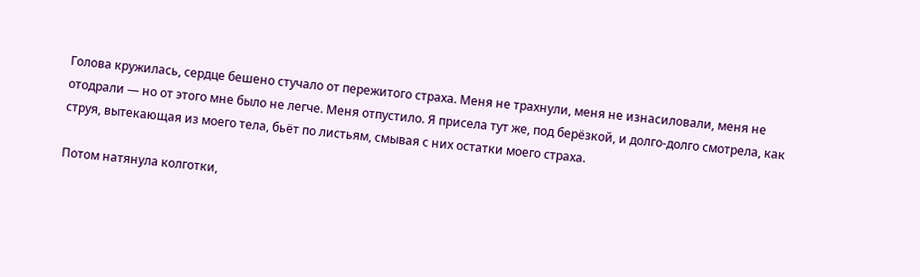Голова кружилась, сердце бешено стучало от пережитого страха. Меня не трахнули, меня не изнасиловали, меня не отодрали — но от этого мне было не легче. Меня отпустило. Я присела тут же, под берёзкой, и долго-долго смотрела, как струя, вытекающая из моего тела, бьёт по листьям, смывая с них остатки моего страха.

Потом натянула колготки,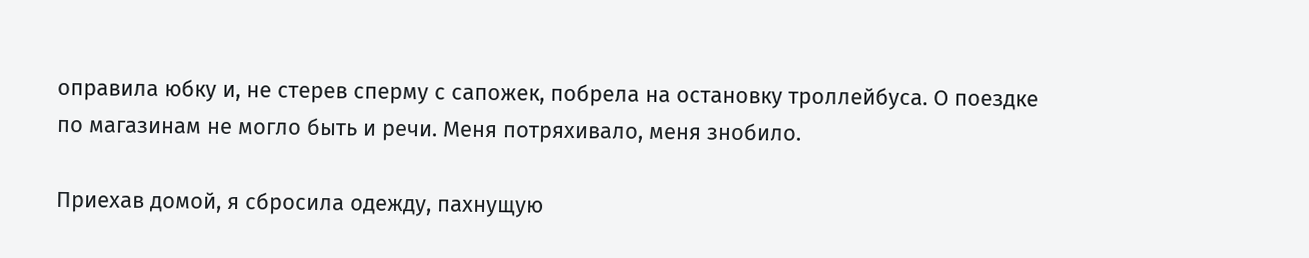оправила юбку и, не стерев сперму с сапожек, побрела на остановку троллейбуса. О поездке по магазинам не могло быть и речи. Меня потряхивало, меня знобило.

Приехав домой, я сбросила одежду, пахнущую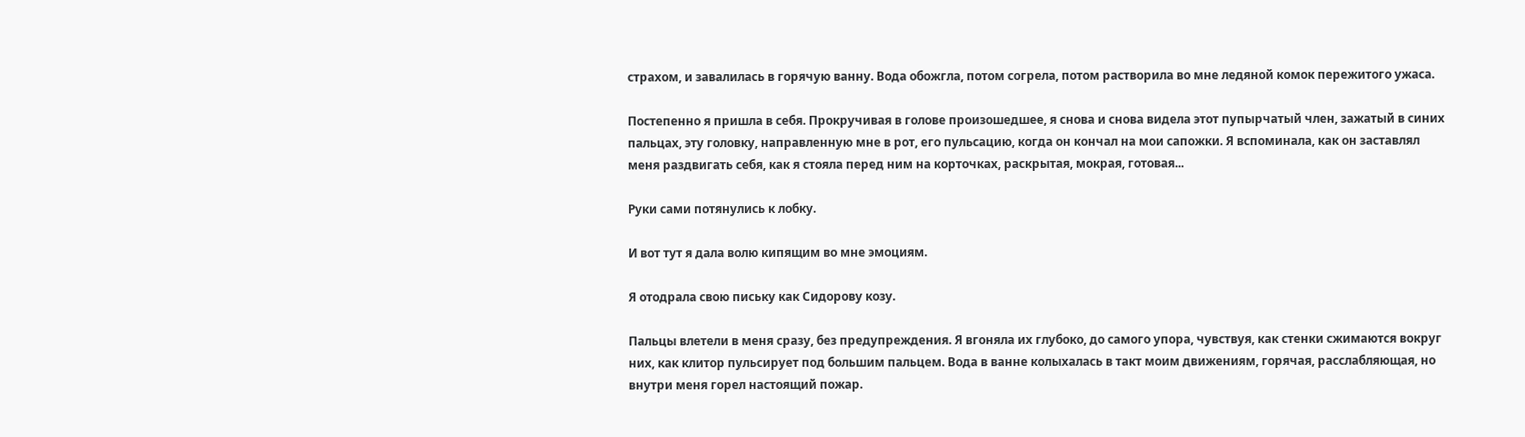страхом, и завалилась в горячую ванну. Вода обожгла, потом согрела, потом растворила во мне ледяной комок пережитого ужаса.

Постепенно я пришла в себя. Прокручивая в голове произошедшее, я снова и снова видела этот пупырчатый член, зажатый в синих пальцах, эту головку, направленную мне в рот, его пульсацию, когда он кончал на мои сапожки. Я вспоминала, как он заставлял меня раздвигать себя, как я стояла перед ним на корточках, раскрытая, мокрая, готовая...

Руки сами потянулись к лобку.

И вот тут я дала волю кипящим во мне эмоциям.

Я отодрала свою письку как Сидорову козу.

Пальцы влетели в меня сразу, без предупреждения. Я вгоняла их глубоко, до самого упора, чувствуя, как стенки сжимаются вокруг них, как клитор пульсирует под большим пальцем. Вода в ванне колыхалась в такт моим движениям, горячая, расслабляющая, но внутри меня горел настоящий пожар.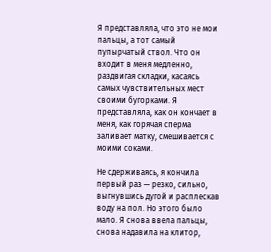Я представляла, что это не мои пальцы, а тот самый пупырчатый ствол. Что он входит в меня медленно, раздвигая складки, касаясь самых чувствительных мест своими бугорками. Я представляла, как он кончает в меня, как горячая сперма заливает матку, смешивается с моими соками.

Не сдерживаясь, я кончила первый раз — резко, сильно, выгнувшись дугой и расплескав воду на пол. Но этого было мало. Я снова ввела пальцы, снова надавила на клитор,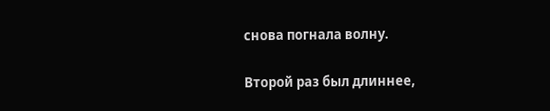снова погнала волну.

Второй раз был длиннее,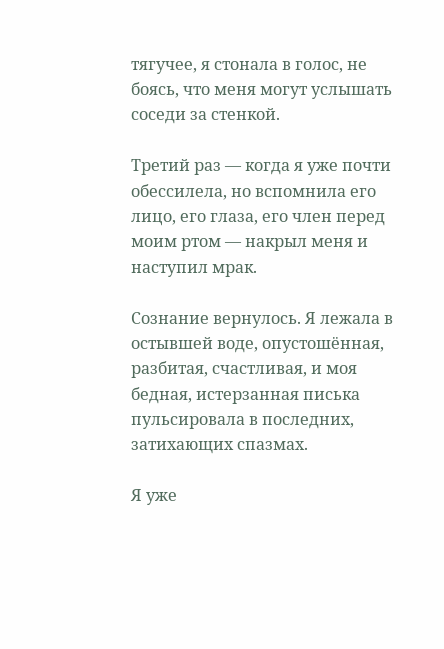тягучее, я стонала в голос, не боясь, что меня могут услышать соседи за стенкой.

Третий раз — когда я уже почти обессилела, но вспомнила его лицо, его глаза, его член перед моим ртом — накрыл меня и наступил мрак.

Сознание вернулось. Я лежала в остывшей воде, опустошённая, разбитая, счастливая, и моя бедная, истерзанная писька пульсировала в последних, затихающих спазмах.

Я уже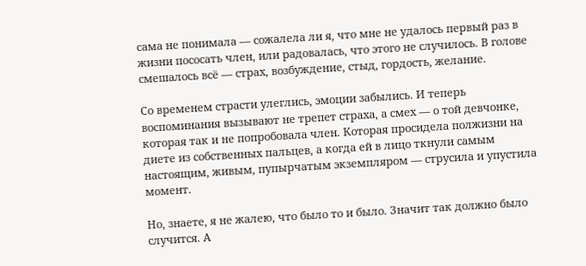сама не понимала — сожалела ли я, что мне не удалось первый раз в жизни пососать член, или радовалась, что этого не случилось. В голове смешалось всё — страх, возбуждение, стыд, гордость, желание.

Со временем страсти улеглись, эмоции забылись. И теперь воспоминания вызывают не трепет страха, а смех — о той девчонке, которая так и не попробовала член. Которая просидела полжизни на диете из собственных пальцев, а когда ей в лицо ткнули самым настоящим, живым, пупырчатым экземпляром — струсила и упустила момент.

Но, знаете, я не жалею, что было то и было. Значит так должно было случится. А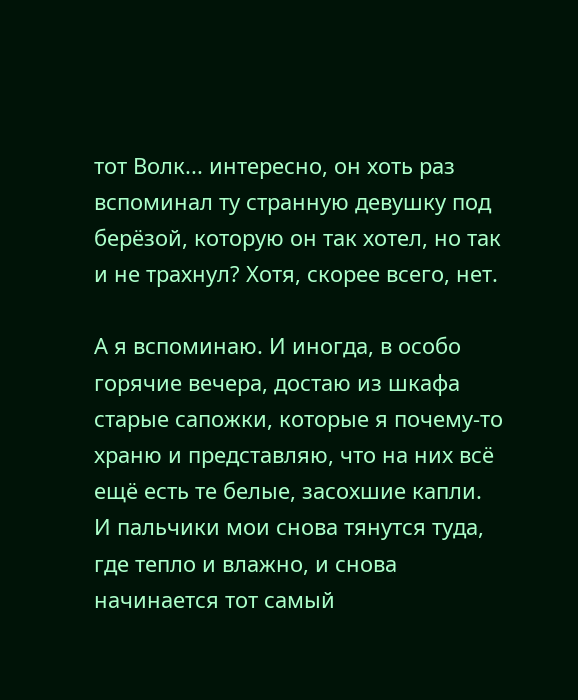тот Волк... интересно, он хоть раз вспоминал ту странную девушку под берёзой, которую он так хотел, но так и не трахнул? Хотя, скорее всего, нет.

А я вспоминаю. И иногда, в особо горячие вечера, достаю из шкафа старые сапожки, которые я почему-то храню и представляю, что на них всё ещё есть те белые, засохшие капли. И пальчики мои снова тянутся туда, где тепло и влажно, и снова начинается тот самый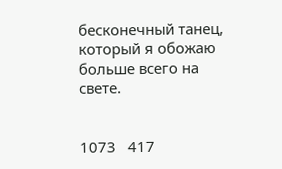бесконечный танец, который я обожаю больше всего на свете.


1073   417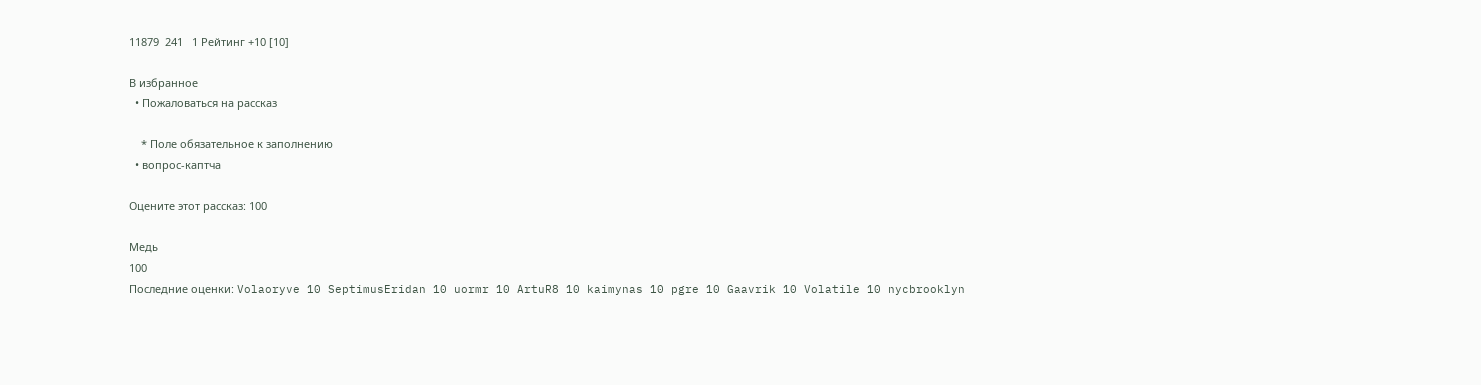11879  241   1 Рейтинг +10 [10]

В избранное
  • Пожаловаться на рассказ

    * Поле обязательное к заполнению
  • вопрос-каптча

Оцените этот рассказ: 100

Медь
100
Последние оценки: Volaoryve 10 SeptimusEridan 10 uormr 10 ArtuR8 10 kaimynas 10 pgre 10 Gaavrik 10 Volatile 10 nycbrooklyn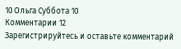10 Ольга Суббота 10
Комментарии 12
Зарегистрируйтесь и оставьте комментарий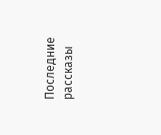Последние рассказы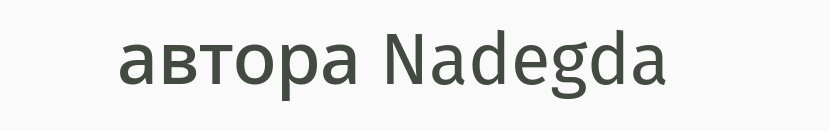автора Nadegda